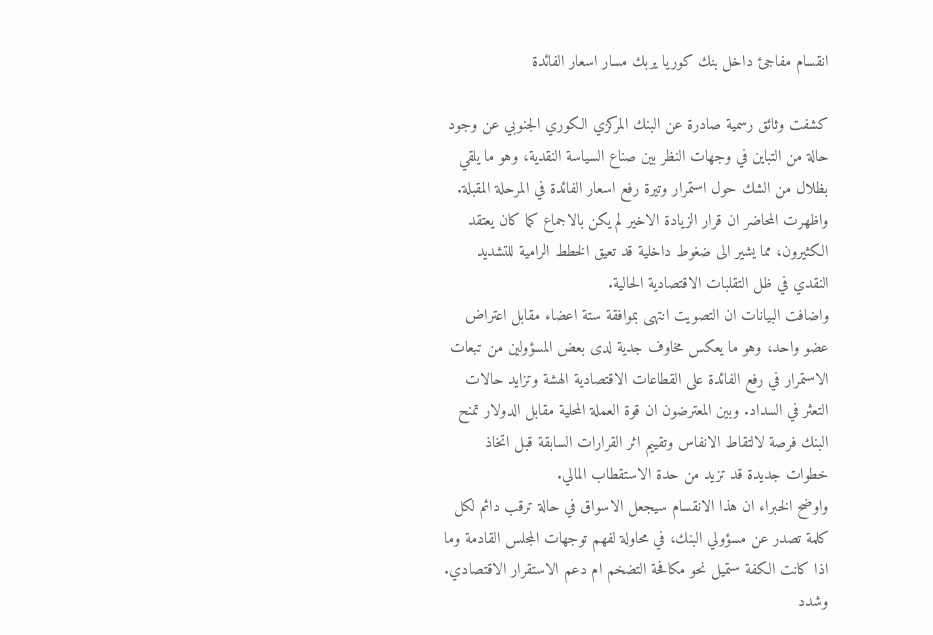انقسام مفاجئ داخل بنك كوريا يربك مسار اسعار الفائدة

كشفت وثائق رسمية صادرة عن البنك المركزي الكوري الجنوبي عن وجود حالة من التباين في وجهات النظر بين صناع السياسة النقدية، وهو ما يلقي بظلال من الشك حول استمرار وتيرة رفع اسعار الفائدة في المرحلة المقبلة. واظهرت المحاضر ان قرار الزيادة الاخير لم يكن بالاجماع كما كان يعتقد الكثيرون، مما يشير الى ضغوط داخلية قد تعيق الخطط الرامية للتشديد النقدي في ظل التقلبات الاقتصادية الحالية.
واضافت البيانات ان التصويت انتهى بموافقة ستة اعضاء مقابل اعتراض عضو واحد، وهو ما يعكس مخاوف جدية لدى بعض المسؤولين من تبعات الاستمرار في رفع الفائدة على القطاعات الاقتصادية الهشة وتزايد حالات التعثر في السداد. وبين المعترضون ان قوة العملة المحلية مقابل الدولار تمنح البنك فرصة لالتقاط الانفاس وتقييم اثر القرارات السابقة قبل اتخاذ خطوات جديدة قد تزيد من حدة الاستقطاب المالي.
واوضح الخبراء ان هذا الانقسام سيجعل الاسواق في حالة ترقب دائم لكل كلمة تصدر عن مسؤولي البنك، في محاولة لفهم توجهات المجلس القادمة وما اذا كانت الكفة ستميل نحو مكافحة التضخم ام دعم الاستقرار الاقتصادي. وشدد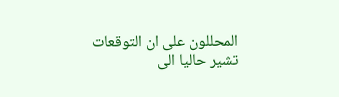المحللون على ان التوقعات تشير حاليا الى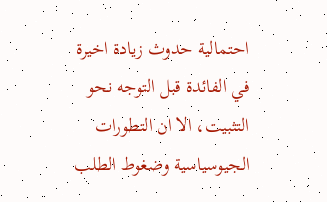احتمالية حدوث زيادة اخيرة في الفائدة قبل التوجه نحو التثبيت، الا ان التطورات الجيوسياسية وضغوط الطلب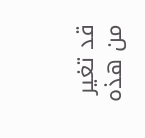قد تغير من هذه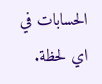الحسابات في اي لحظة.